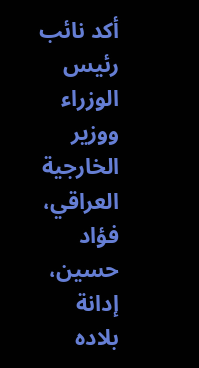أكد نائب رئيس الوزراء ووزير الخارجية العراقي، فؤاد حسين، إدانة بلاده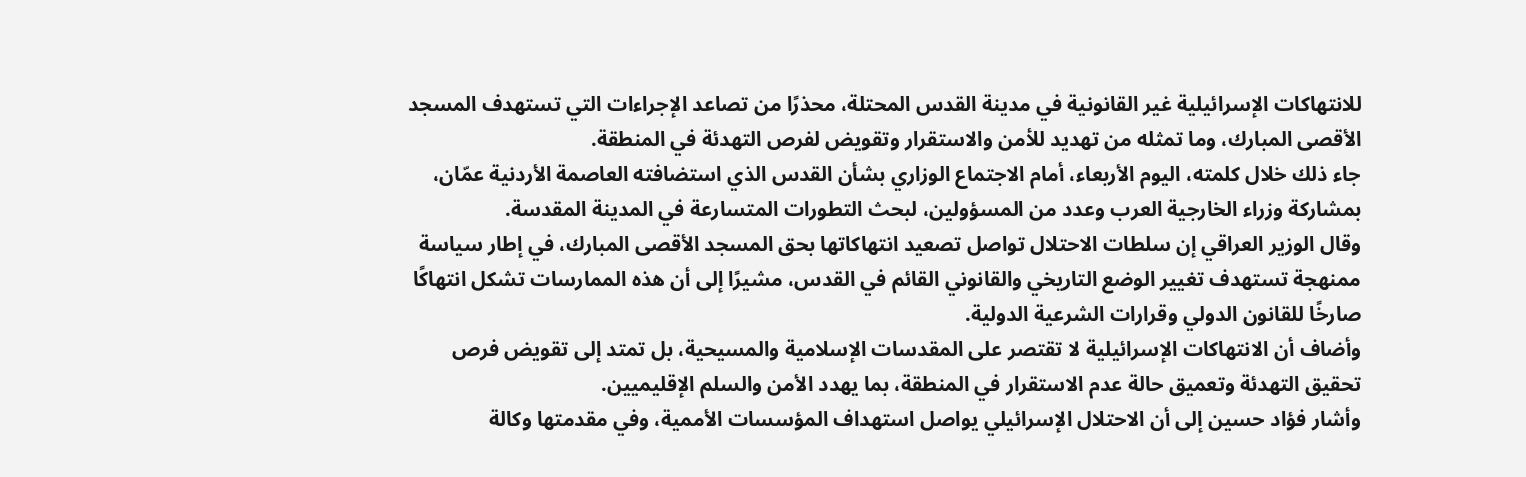للانتهاكات الإسرائيلية غير القانونية في مدينة القدس المحتلة، محذرًا من تصاعد الإجراءات التي تستهدف المسجد الأقصى المبارك، وما تمثله من تهديد للأمن والاستقرار وتقويض لفرص التهدئة في المنطقة.
جاء ذلك خلال كلمته، اليوم الأربعاء، أمام الاجتماع الوزاري بشأن القدس الذي استضافته العاصمة الأردنية عمّان، بمشاركة وزراء الخارجية العرب وعدد من المسؤولين، لبحث التطورات المتسارعة في المدينة المقدسة.
وقال الوزير العراقي إن سلطات الاحتلال تواصل تصعيد انتهاكاتها بحق المسجد الأقصى المبارك، في إطار سياسة ممنهجة تستهدف تغيير الوضع التاريخي والقانوني القائم في القدس، مشيرًا إلى أن هذه الممارسات تشكل انتهاكًا صارخًا للقانون الدولي وقرارات الشرعية الدولية.
وأضاف أن الانتهاكات الإسرائيلية لا تقتصر على المقدسات الإسلامية والمسيحية، بل تمتد إلى تقويض فرص تحقيق التهدئة وتعميق حالة عدم الاستقرار في المنطقة، بما يهدد الأمن والسلم الإقليميين.
وأشار فؤاد حسين إلى أن الاحتلال الإسرائيلي يواصل استهداف المؤسسات الأممية، وفي مقدمتها وكالة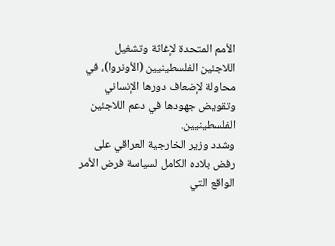الأمم المتحدة لإغاثة وتشغيل اللاجئين الفلسطينيين (الأونروا)، في محاولة لإضعاف دورها الإنساني وتقويض جهودها في دعم اللاجئين الفلسطينيين.
وشدد وزير الخارجية العراقي على رفض بلاده الكامل لسياسة فرض الأمر الواقع التي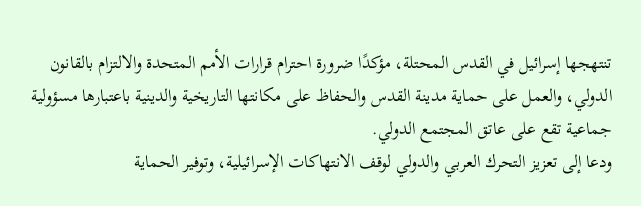تنتهجها إسرائيل في القدس المحتلة، مؤكدًا ضرورة احترام قرارات الأمم المتحدة والالتزام بالقانون الدولي، والعمل على حماية مدينة القدس والحفاظ على مكانتها التاريخية والدينية باعتبارها مسؤولية جماعية تقع على عاتق المجتمع الدولي.
ودعا إلى تعزيز التحرك العربي والدولي لوقف الانتهاكات الإسرائيلية، وتوفير الحماية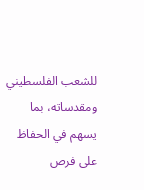للشعب الفلسطيني ومقدساته، بما يسهم في الحفاظ على فرص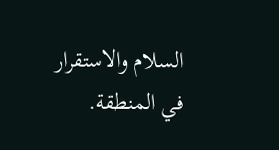السلام والاستقرار في المنطقة.